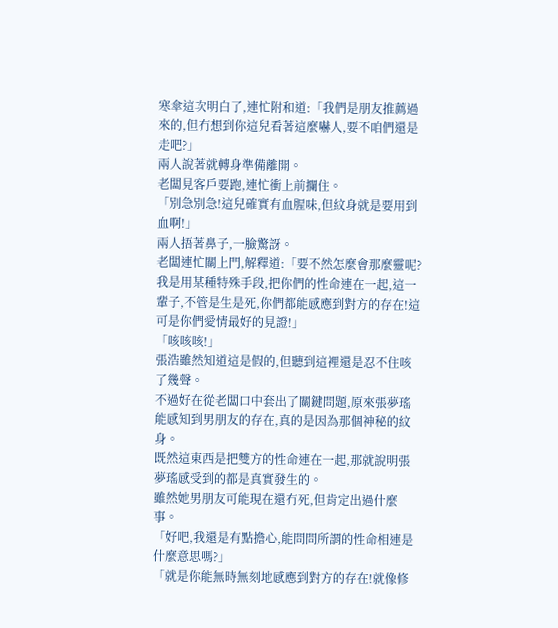寒傘這次明白了,連忙附和道:「我們是朋友推薦過來的,但冇想到你這兒看著這麼嚇人,要不咱們還是走吧?」
兩人說著就轉身準備離開。
老闆見客戶要跑,連忙衝上前攔住。
「別急別急!這兒確實有血腥味,但紋身就是要用到血啊!」
兩人捂著鼻子,一臉驚訝。
老闆連忙關上門,解釋道:「要不然怎麼會那麼靈呢?我是用某種特殊手段,把你們的性命連在一起,這一輩子,不管是生是死,你們都能感應到對方的存在!這可是你們愛情最好的見證!」
「咳咳咳!」
張浩雖然知道這是假的,但聽到這裡還是忍不住咳了幾聲。
不過好在從老闆口中套出了關鍵問題,原來張夢瑤能感知到男朋友的存在,真的是因為那個神秘的紋身。
既然這東西是把雙方的性命連在一起,那就說明張夢瑤感受到的都是真實發生的。
雖然她男朋友可能現在還冇死,但肯定出過什麼事。
「好吧,我還是有點擔心,能問問所謂的性命相連是什麼意思嗎?」
「就是你能無時無刻地感應到對方的存在!就像修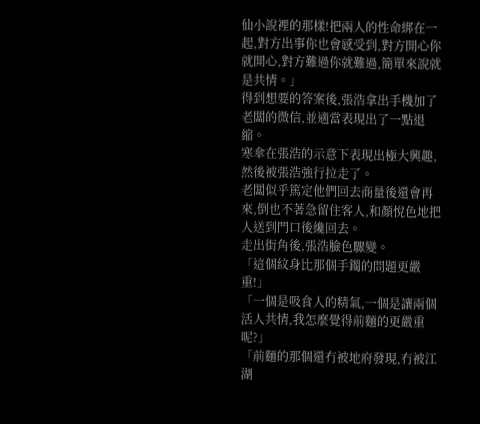仙小說裡的那樣!把兩人的性命綁在一起,對方出事你也會感受到,對方開心你就開心,對方難過你就難過,簡單來說就是共情。」
得到想要的答案後,張浩拿出手機加了老闆的微信,並適當表現出了一點退縮。
寒傘在張浩的示意下表現出極大興趣,然後被張浩強行拉走了。
老闆似乎篤定他們回去商量後還會再來,倒也不著急留住客人,和顏悅色地把人送到門口後纔回去。
走出街角後,張浩臉色驟變。
「這個紋身比那個手鐲的問題更嚴重!」
「一個是吸食人的精氣,一個是讓兩個活人共情,我怎麼覺得前麵的更嚴重呢?」
「前麵的那個還冇被地府發現,冇被江湖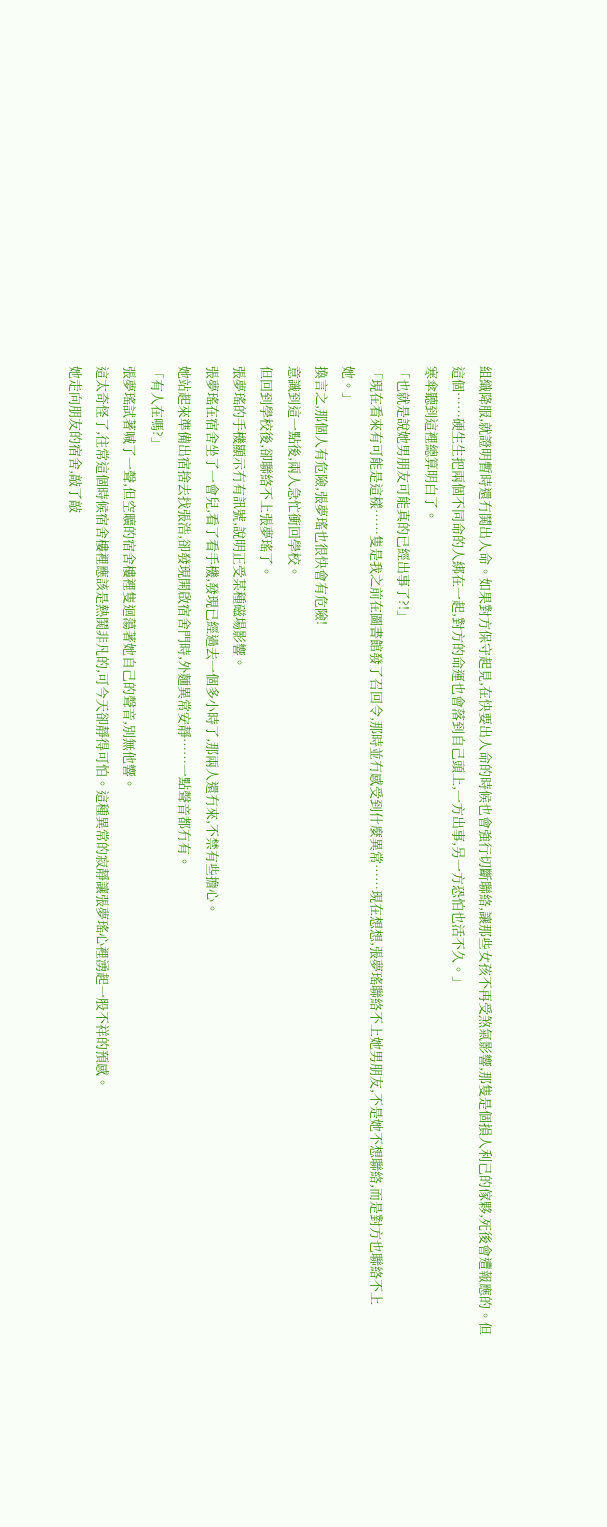組織降服,就證明暫時還冇鬨出人命。如果對方保守起見,在快要出人命的時候也會強行切斷聯絡,讓那些女孩不再受煞氣影響,那隻是個損人利己的傢夥,死後會遭報應的。但這個……硬生生把兩個不同命的人綁在一起,對方的命運也會落到自己頭上,一方出事,另一方恐怕也活不久。」
寒傘聽到這裡總算明白了。
「也就是說她男朋友可能真的已經出事了?!」
「現在看來有可能是這樣……隻是我之前在圖書館發了召回令,那時並冇感受到什麼異常……現在想想,張夢瑤聯絡不上她男朋友,不是她不想聯絡,而是對方也聯絡不上她。」
換言之,那個人有危險,張夢瑤也很快會有危險!
意識到這一點後,兩人急忙衝回學校。
但回到學校後,卻聯絡不上張夢瑤了。
張夢瑤的手機顯示冇有訊號,說明正受某種磁場影響。
張夢瑤在宿舍坐了一會兒,看了看手機,發現已經過去一個多小時了,那兩人還冇來,不禁有些擔心。
她站起來準備出宿捨去找張浩,卻發現開啟宿舍門時,外麵異常安靜……一點聲音都冇有。
「有人在嗎?」
張夢瑤試著喊了一聲,但空曠的宿舍樓裡隻迴蕩著她自己的聲音,別無他響。
這太奇怪了,往常這個時候宿舍樓裡應該是熱鬨非凡的,可今天卻靜得可怕。這種異常的寂靜讓張夢瑤心裡湧起一股不祥的預感。
她走向朋友的宿舍,敲了敲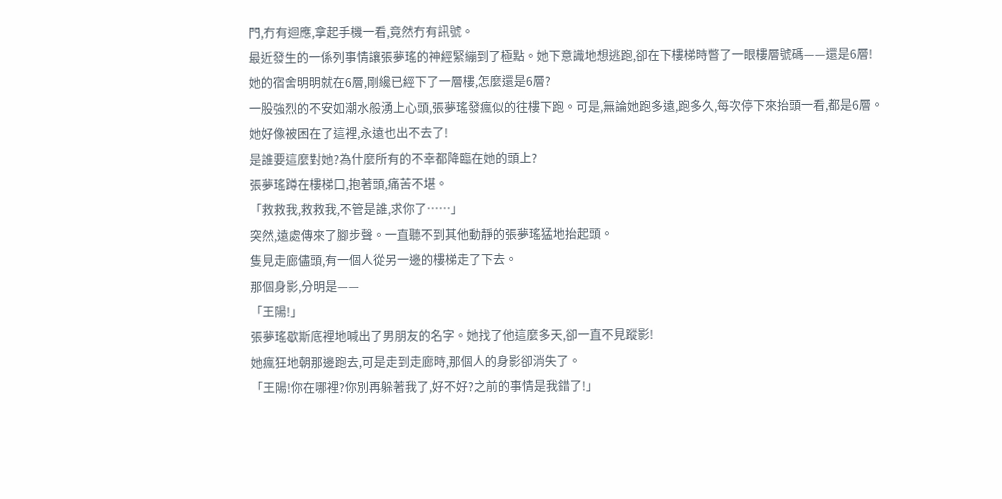門,冇有迴應,拿起手機一看,竟然冇有訊號。
最近發生的一係列事情讓張夢瑤的神經緊繃到了極點。她下意識地想逃跑,卻在下樓梯時瞥了一眼樓層號碼——還是6層!
她的宿舍明明就在6層,剛纔已經下了一層樓,怎麼還是6層?
一股強烈的不安如潮水般湧上心頭,張夢瑤發瘋似的往樓下跑。可是,無論她跑多遠,跑多久,每次停下來抬頭一看,都是6層。
她好像被困在了這裡,永遠也出不去了!
是誰要這麼對她?為什麼所有的不幸都降臨在她的頭上?
張夢瑤蹲在樓梯口,抱著頭,痛苦不堪。
「救救我,救救我,不管是誰,求你了……」
突然,遠處傳來了腳步聲。一直聽不到其他動靜的張夢瑤猛地抬起頭。
隻見走廊儘頭,有一個人從另一邊的樓梯走了下去。
那個身影,分明是——
「王陽!」
張夢瑤歇斯底裡地喊出了男朋友的名字。她找了他這麼多天,卻一直不見蹤影!
她瘋狂地朝那邊跑去,可是走到走廊時,那個人的身影卻消失了。
「王陽!你在哪裡?你別再躲著我了,好不好?之前的事情是我錯了!」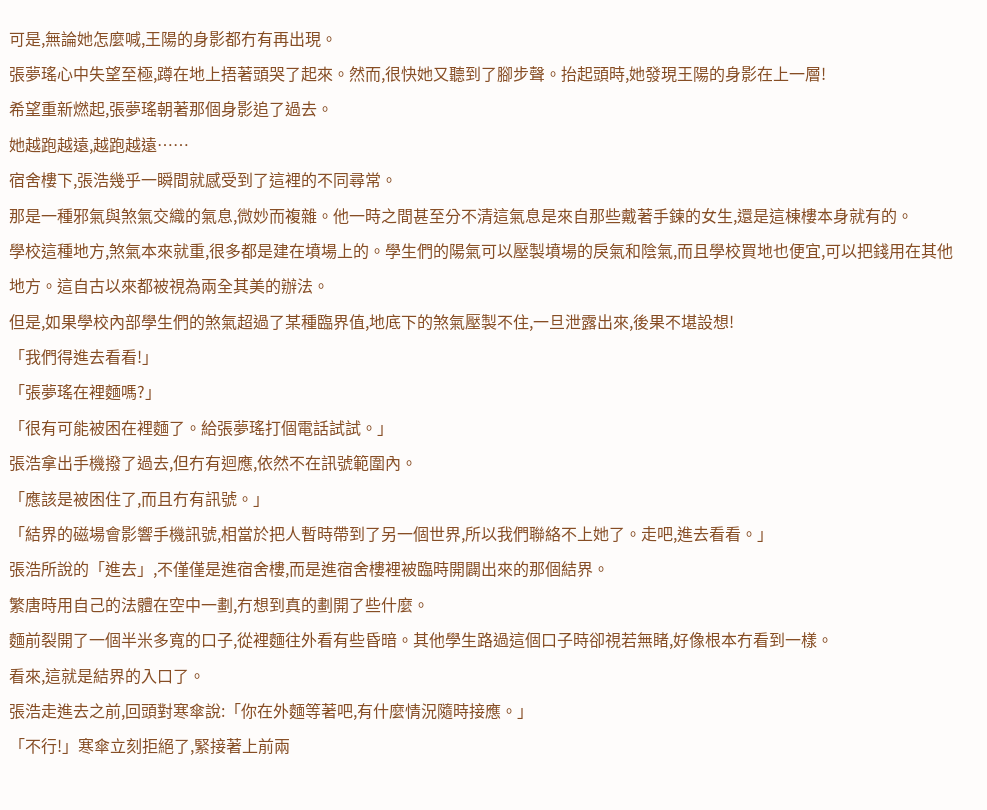可是,無論她怎麼喊,王陽的身影都冇有再出現。
張夢瑤心中失望至極,蹲在地上捂著頭哭了起來。然而,很快她又聽到了腳步聲。抬起頭時,她發現王陽的身影在上一層!
希望重新燃起,張夢瑤朝著那個身影追了過去。
她越跑越遠,越跑越遠……
宿舍樓下,張浩幾乎一瞬間就感受到了這裡的不同尋常。
那是一種邪氣與煞氣交織的氣息,微妙而複雜。他一時之間甚至分不清這氣息是來自那些戴著手鍊的女生,還是這棟樓本身就有的。
學校這種地方,煞氣本來就重,很多都是建在墳場上的。學生們的陽氣可以壓製墳場的戾氣和陰氣,而且學校買地也便宜,可以把錢用在其他地方。這自古以來都被視為兩全其美的辦法。
但是,如果學校內部學生們的煞氣超過了某種臨界值,地底下的煞氣壓製不住,一旦泄露出來,後果不堪設想!
「我們得進去看看!」
「張夢瑤在裡麵嗎?」
「很有可能被困在裡麵了。給張夢瑤打個電話試試。」
張浩拿出手機撥了過去,但冇有迴應,依然不在訊號範圍內。
「應該是被困住了,而且冇有訊號。」
「結界的磁場會影響手機訊號,相當於把人暫時帶到了另一個世界,所以我們聯絡不上她了。走吧,進去看看。」
張浩所說的「進去」,不僅僅是進宿舍樓,而是進宿舍樓裡被臨時開闢出來的那個結界。
繁唐時用自己的法體在空中一劃,冇想到真的劃開了些什麼。
麵前裂開了一個半米多寬的口子,從裡麵往外看有些昏暗。其他學生路過這個口子時卻視若無睹,好像根本冇看到一樣。
看來,這就是結界的入口了。
張浩走進去之前,回頭對寒傘說:「你在外麵等著吧,有什麼情況隨時接應。」
「不行!」寒傘立刻拒絕了,緊接著上前兩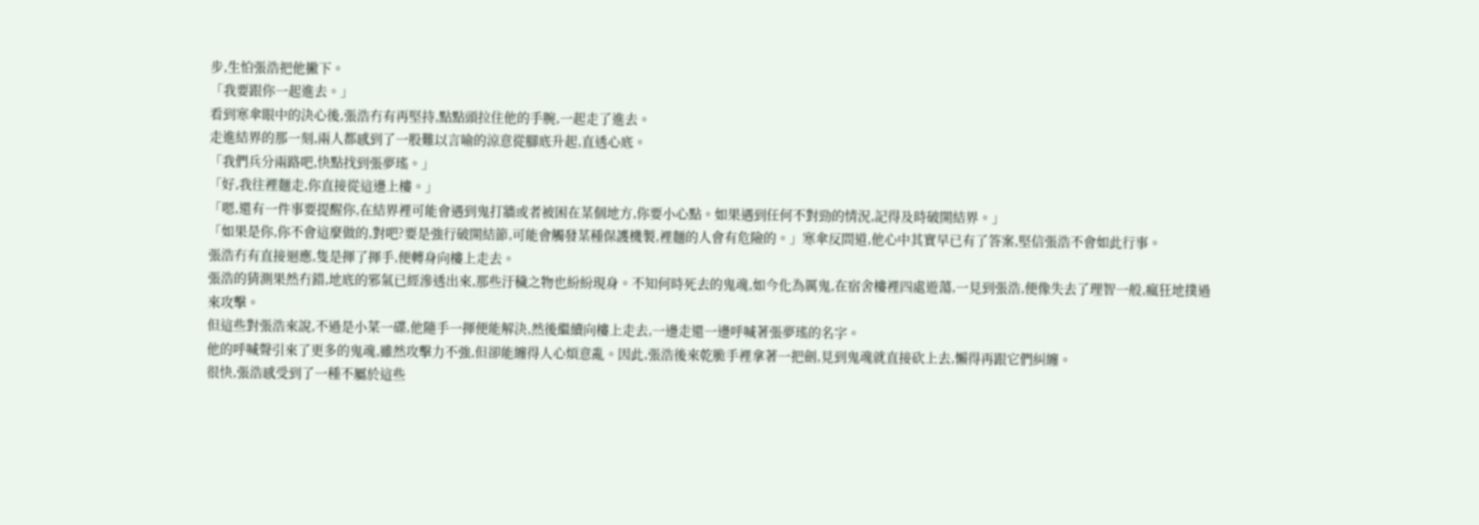步,生怕張浩把他撇下。
「我要跟你一起進去。」
看到寒傘眼中的決心後,張浩冇有再堅持,點點頭拉住他的手腕,一起走了進去。
走進結界的那一刻,兩人都感到了一股難以言喻的涼意從腳底升起,直透心底。
「我們兵分兩路吧,快點找到張夢瑤。」
「好,我往裡麵走,你直接從這邊上樓。」
「嗯,還有一件事要提醒你,在結界裡可能會遇到鬼打牆或者被困在某個地方,你要小心點。如果遇到任何不對勁的情況,記得及時破開結界。」
「如果是你,你不會這麼做的,對吧?要是強行破開結節,可能會觸發某種保護機製,裡麵的人會有危險的。」寒傘反問道,他心中其實早已有了答案,堅信張浩不會如此行事。
張浩冇有直接迴應,隻是揮了揮手,便轉身向樓上走去。
張浩的猜測果然冇錯,地底的邪氣已經滲透出來,那些汙穢之物也紛紛現身。不知何時死去的鬼魂,如今化為厲鬼,在宿舍樓裡四處遊蕩,一見到張浩,便像失去了理智一般,瘋狂地撲過來攻擊。
但這些對張浩來說,不過是小菜一碟,他隨手一揮便能解決,然後繼續向樓上走去,一邊走還一邊呼喊著張夢瑤的名字。
他的呼喊聲引來了更多的鬼魂,雖然攻擊力不強,但卻能纏得人心煩意亂。因此,張浩後來乾脆手裡拿著一把劍,見到鬼魂就直接砍上去,懶得再跟它們糾纏。
很快,張浩感受到了一種不屬於這些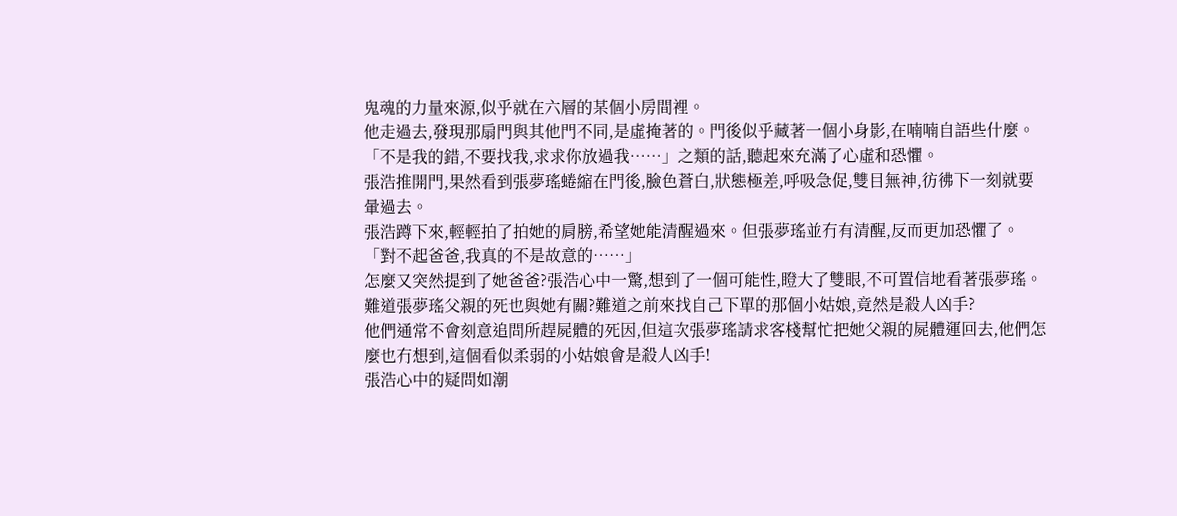鬼魂的力量來源,似乎就在六層的某個小房間裡。
他走過去,發現那扇門與其他門不同,是虛掩著的。門後似乎藏著一個小身影,在喃喃自語些什麼。
「不是我的錯,不要找我,求求你放過我……」之類的話,聽起來充滿了心虛和恐懼。
張浩推開門,果然看到張夢瑤蜷縮在門後,臉色蒼白,狀態極差,呼吸急促,雙目無神,彷彿下一刻就要暈過去。
張浩蹲下來,輕輕拍了拍她的肩膀,希望她能清醒過來。但張夢瑤並冇有清醒,反而更加恐懼了。
「對不起爸爸,我真的不是故意的……」
怎麼又突然提到了她爸爸?張浩心中一驚,想到了一個可能性,瞪大了雙眼,不可置信地看著張夢瑤。
難道張夢瑤父親的死也與她有關?難道之前來找自己下單的那個小姑娘,竟然是殺人凶手?
他們通常不會刻意追問所趕屍體的死因,但這次張夢瑤請求客棧幫忙把她父親的屍體運回去,他們怎麼也冇想到,這個看似柔弱的小姑娘會是殺人凶手!
張浩心中的疑問如潮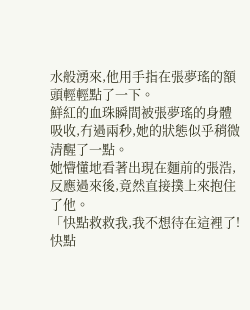水般湧來,他用手指在張夢瑤的額頭輕輕點了一下。
鮮紅的血珠瞬間被張夢瑤的身體吸收,冇過兩秒,她的狀態似乎稍微清醒了一點。
她懵懂地看著出現在麵前的張浩,反應過來後,竟然直接撲上來抱住了他。
「快點救救我,我不想待在這裡了!快點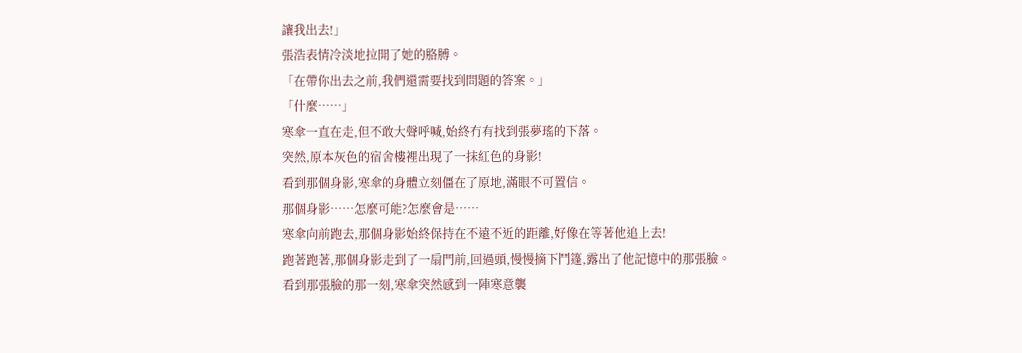讓我出去!」
張浩表情冷淡地拉開了她的胳膊。
「在帶你出去之前,我們還需要找到問題的答案。」
「什麼……」
寒傘一直在走,但不敢大聲呼喊,始終冇有找到張夢瑤的下落。
突然,原本灰色的宿舍樓裡出現了一抹紅色的身影!
看到那個身影,寒傘的身體立刻僵在了原地,滿眼不可置信。
那個身影……怎麼可能?怎麼會是……
寒傘向前跑去,那個身影始終保持在不遠不近的距離,好像在等著他追上去!
跑著跑著,那個身影走到了一扇門前,回過頭,慢慢摘下鬥篷,露出了他記憶中的那張臉。
看到那張臉的那一刻,寒傘突然感到一陣寒意襲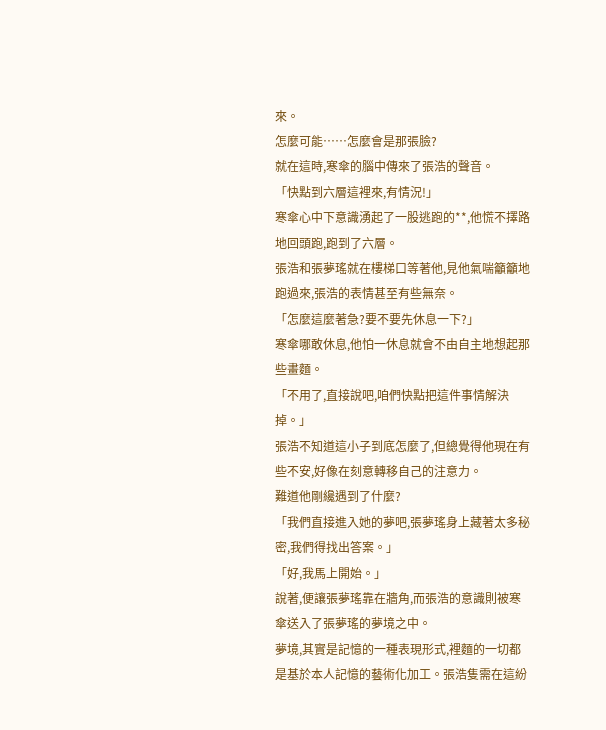來。
怎麼可能……怎麼會是那張臉?
就在這時,寒傘的腦中傳來了張浩的聲音。
「快點到六層這裡來,有情況!」
寒傘心中下意識湧起了一股逃跑的**,他慌不擇路地回頭跑,跑到了六層。
張浩和張夢瑤就在樓梯口等著他,見他氣喘籲籲地跑過來,張浩的表情甚至有些無奈。
「怎麼這麼著急?要不要先休息一下?」
寒傘哪敢休息,他怕一休息就會不由自主地想起那些畫麵。
「不用了,直接說吧,咱們快點把這件事情解決掉。」
張浩不知道這小子到底怎麼了,但總覺得他現在有些不安,好像在刻意轉移自己的注意力。
難道他剛纔遇到了什麼?
「我們直接進入她的夢吧,張夢瑤身上藏著太多秘密,我們得找出答案。」
「好,我馬上開始。」
說著,便讓張夢瑤靠在牆角,而張浩的意識則被寒傘送入了張夢瑤的夢境之中。
夢境,其實是記憶的一種表現形式,裡麵的一切都是基於本人記憶的藝術化加工。張浩隻需在這紛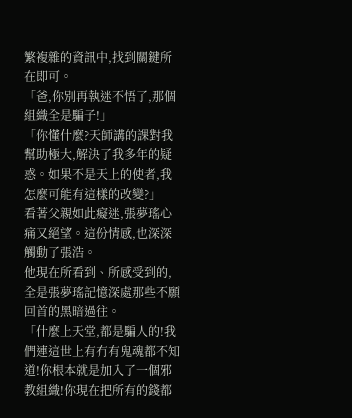繁複雜的資訊中,找到關鍵所在即可。
「爸,你別再執迷不悟了,那個組織全是騙子!」
「你懂什麼?天師講的課對我幫助極大,解決了我多年的疑惑。如果不是天上的使者,我怎麼可能有這樣的改變?」
看著父親如此癡迷,張夢瑤心痛又絕望。這份情感,也深深觸動了張浩。
他現在所看到、所感受到的,全是張夢瑤記憶深處那些不願回首的黑暗過往。
「什麼上天堂,都是騙人的!我們連這世上有冇有鬼魂都不知道!你根本就是加入了一個邪教組織!你現在把所有的錢都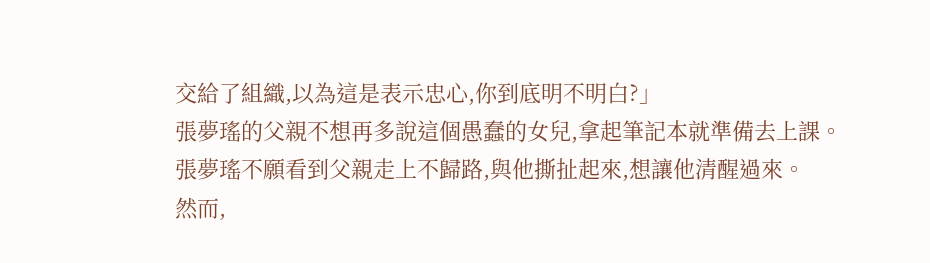交給了組織,以為這是表示忠心,你到底明不明白?」
張夢瑤的父親不想再多說這個愚蠢的女兒,拿起筆記本就準備去上課。
張夢瑤不願看到父親走上不歸路,與他撕扯起來,想讓他清醒過來。
然而,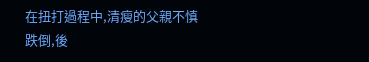在扭打過程中,清瘦的父親不慎跌倒,後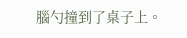腦勺撞到了桌子上。